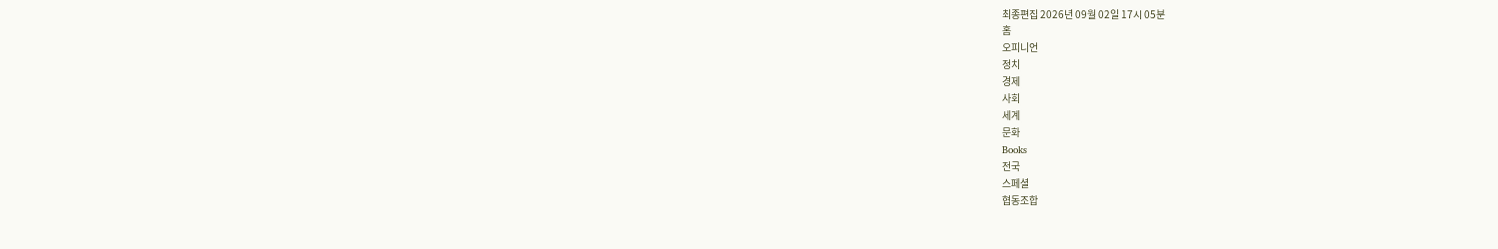최종편집 2026년 09월 02일 17시 05분
홈
오피니언
정치
경제
사회
세계
문화
Books
전국
스페셜
협동조합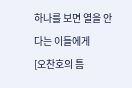하나를 보면 열을 안다는 이들에게
[오찬호의 틈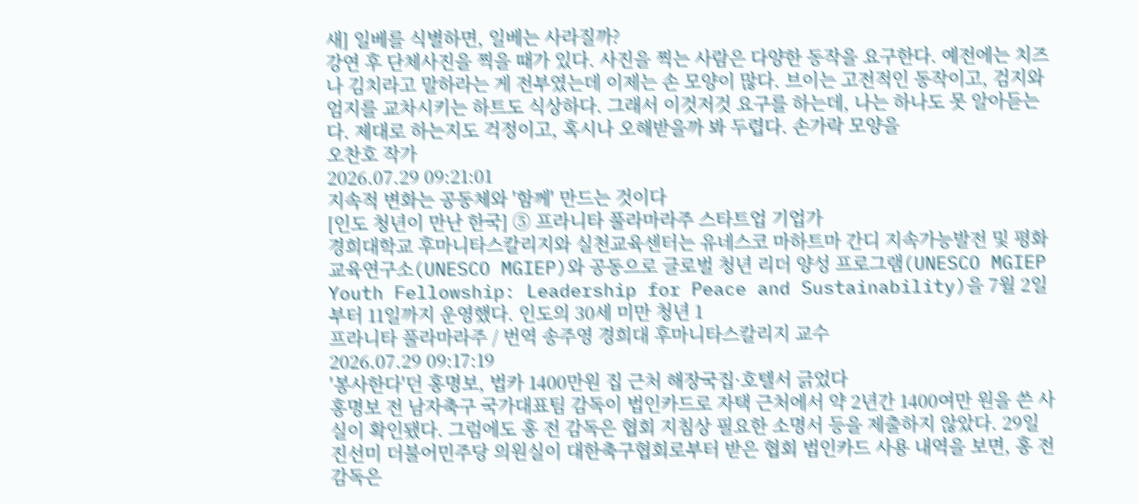새] 일베를 식별하면, 일베는 사라질까?
강연 후 단체사진을 찍을 때가 있다. 사진을 찍는 사람은 다양한 동작을 요구한다. 예전에는 치즈나 김치라고 말하라는 게 전부였는데 이제는 손 모양이 많다. 브이는 고전적인 동작이고, 검지와 엄지를 교차시키는 하트도 식상하다. 그래서 이것저것 요구를 하는데, 나는 하나도 못 알아듣는다. 제대로 하는지도 걱정이고, 혹시나 오해받을까 봐 두렵다. 손가락 모양을
오찬호 작가
2026.07.29 09:21:01
지속적 변화는 공동체와 '함께' 만드는 것이다
[인도 청년이 만난 한국] ⑤ 프라니타 풀라마라주 스타트업 기업가
경희대학교 후마니타스칼리지와 실천교육센터는 유네스코 마하트마 간디 지속가능발전 및 평화교육연구소(UNESCO MGIEP)와 공동으로 글로벌 청년 리더 양성 프로그램(UNESCO MGIEP Youth Fellowship: Leadership for Peace and Sustainability)을 7월 2일부터 11일까지 운영했다. 인도의 30세 미만 청년 1
프라니타 풀라마라주 / 번역 송주영 경희대 후마니타스칼리지 교수
2026.07.29 09:17:19
'봉사한다'던 홍명보, 법카 1400만원 집 근처 해장국집·호텔서 긁었다
홍명보 전 남자축구 국가대표팀 감독이 법인카드로 자택 근처에서 약 2년간 1400여만 원을 쓴 사실이 확인됐다. 그럼에도 홍 전 감독은 협회 지침상 필요한 소명서 등을 제출하지 않았다. 29일 진선미 더불어민주당 의원실이 대한축구협회로부터 받은 협회 법인카드 사용 내역을 보면, 홍 전 감독은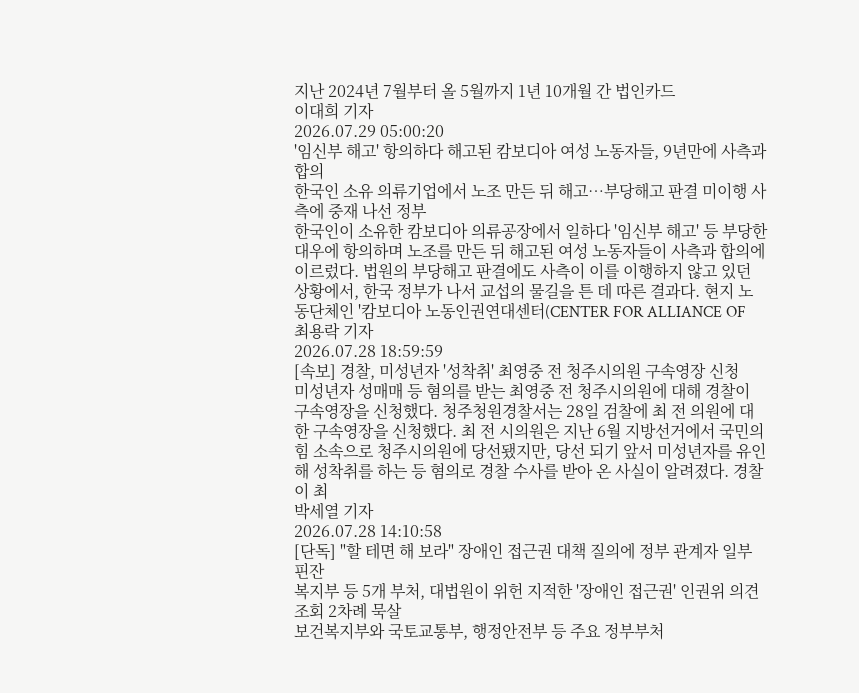지난 2024년 7월부터 올 5월까지 1년 10개월 간 법인카드
이대희 기자
2026.07.29 05:00:20
'임신부 해고' 항의하다 해고된 캄보디아 여성 노동자들, 9년만에 사측과 합의
한국인 소유 의류기업에서 노조 만든 뒤 해고…부당해고 판결 미이행 사측에 중재 나선 정부
한국인이 소유한 캄보디아 의류공장에서 일하다 '임신부 해고' 등 부당한 대우에 항의하며 노조를 만든 뒤 해고된 여성 노동자들이 사측과 합의에 이르렀다. 법원의 부당해고 판결에도 사측이 이를 이행하지 않고 있던 상황에서, 한국 정부가 나서 교섭의 물길을 튼 데 따른 결과다. 현지 노동단체인 '캄보디아 노동인권연대센터(CENTER FOR ALLIANCE OF
최용락 기자
2026.07.28 18:59:59
[속보] 경찰, 미성년자 '성착취' 최영중 전 청주시의원 구속영장 신청
미성년자 성매매 등 혐의를 받는 최영중 전 청주시의원에 대해 경찰이 구속영장을 신청했다. 청주청원경찰서는 28일 검찰에 최 전 의원에 대한 구속영장을 신청했다. 최 전 시의원은 지난 6월 지방선거에서 국민의힘 소속으로 청주시의원에 당선됐지만, 당선 되기 앞서 미성년자를 유인해 성착취를 하는 등 혐의로 경찰 수사를 받아 온 사실이 알려졌다. 경찰이 최
박세열 기자
2026.07.28 14:10:58
[단독] "할 테면 해 보라" 장애인 접근권 대책 질의에 정부 관계자 일부 핀잔
복지부 등 5개 부처, 대법원이 위헌 지적한 '장애인 접근권' 인권위 의견 조회 2차례 묵살
보건복지부와 국토교통부, 행정안전부 등 주요 정부부처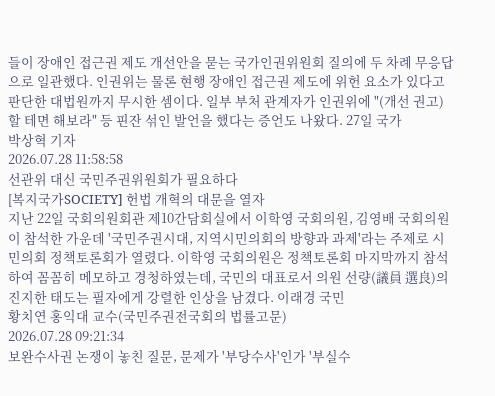들이 장애인 접근권 제도 개선안을 묻는 국가인권위원회 질의에 두 차례 무응답으로 일관했다. 인권위는 물론 현행 장애인 접근권 제도에 위헌 요소가 있다고 판단한 대법원까지 무시한 셈이다. 일부 부처 관계자가 인권위에 "(개선 권고) 할 테면 해보라" 등 핀잔 섞인 발언을 했다는 증언도 나왔다. 27일 국가
박상혁 기자
2026.07.28 11:58:58
선관위 대신 국민주권위원회가 필요하다
[복지국가SOCIETY] 헌법 개혁의 대문을 열자
지난 22일 국회의원회관 제10간담회실에서 이학영 국회의원, 김영배 국회의원이 참석한 가운데 '국민주권시대, 지역시민의회의 방향과 과제'라는 주제로 시민의회 정책토론회가 열렸다. 이학영 국회의원은 정책토론회 마지막까지 참석하여 꼼꼼히 메모하고 경청하였는데, 국민의 대표로서 의원 선량(議員 選良)의 진지한 태도는 필자에게 강렬한 인상을 남겼다. 이래경 국민
황치연 홍익대 교수(국민주권전국회의 법률고문)
2026.07.28 09:21:34
보완수사권 논쟁이 놓친 질문, 문제가 '부당수사'인가 '부실수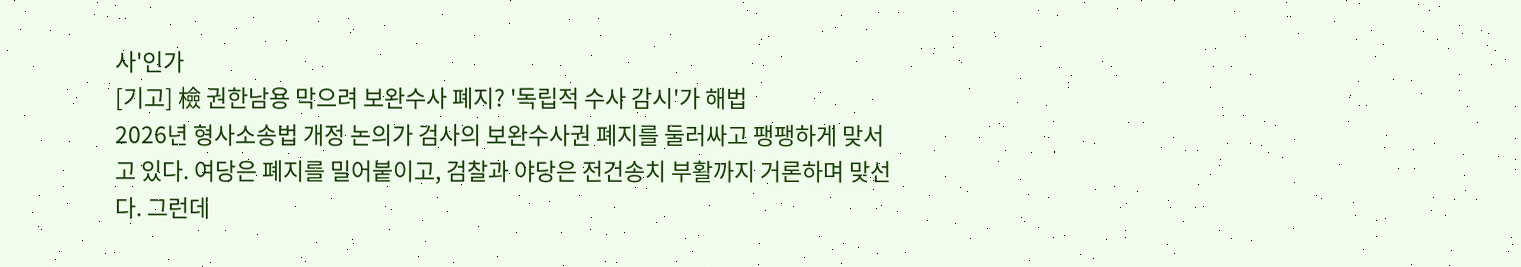사'인가
[기고] 檢 권한남용 막으려 보완수사 폐지? '독립적 수사 감시'가 해법
2026년 형사소송법 개정 논의가 검사의 보완수사권 폐지를 둘러싸고 팽팽하게 맞서고 있다. 여당은 폐지를 밀어붙이고, 검찰과 야당은 전건송치 부활까지 거론하며 맞선다. 그런데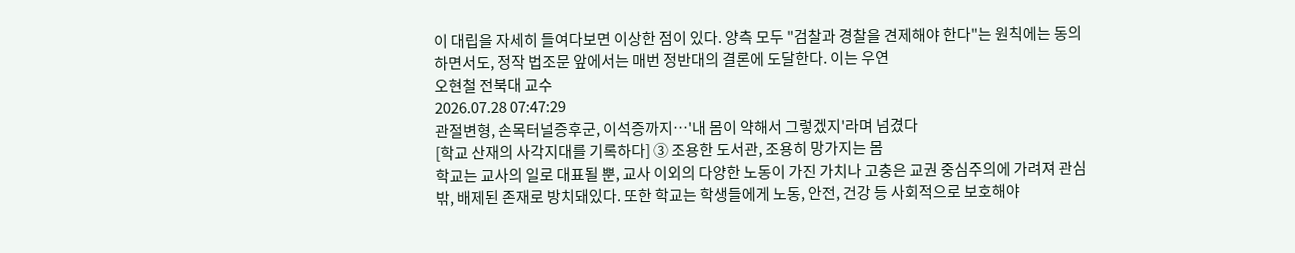이 대립을 자세히 들여다보면 이상한 점이 있다. 양측 모두 "검찰과 경찰을 견제해야 한다"는 원칙에는 동의하면서도, 정작 법조문 앞에서는 매번 정반대의 결론에 도달한다. 이는 우연
오현철 전북대 교수
2026.07.28 07:47:29
관절변형, 손목터널증후군, 이석증까지…'내 몸이 약해서 그렇겠지'라며 넘겼다
[학교 산재의 사각지대를 기록하다] ③ 조용한 도서관, 조용히 망가지는 몸
학교는 교사의 일로 대표될 뿐, 교사 이외의 다양한 노동이 가진 가치나 고충은 교권 중심주의에 가려져 관심 밖, 배제된 존재로 방치돼있다. 또한 학교는 학생들에게 노동, 안전, 건강 등 사회적으로 보호해야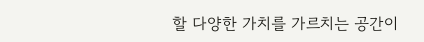할 다양한 가치를 가르치는 공간이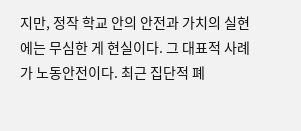지만, 정작 학교 안의 안전과 가치의 실현에는 무심한 게 현실이다. 그 대표적 사례가 노동안전이다. 최근 집단적 폐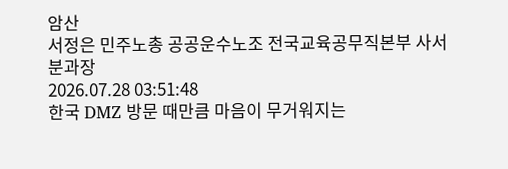암산
서정은 민주노총 공공운수노조 전국교육공무직본부 사서분과장
2026.07.28 03:51:48
한국 DMZ 방문 때만큼 마음이 무거워지는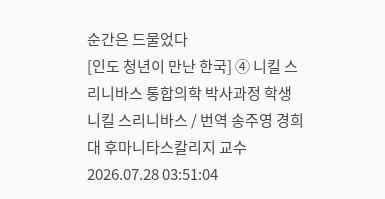순간은 드물었다
[인도 청년이 만난 한국] ④ 니킬 스리니바스 통합의학 박사과정 학생
니킬 스리니바스 / 번역 송주영 경희대 후마니타스칼리지 교수
2026.07.28 03:51:04